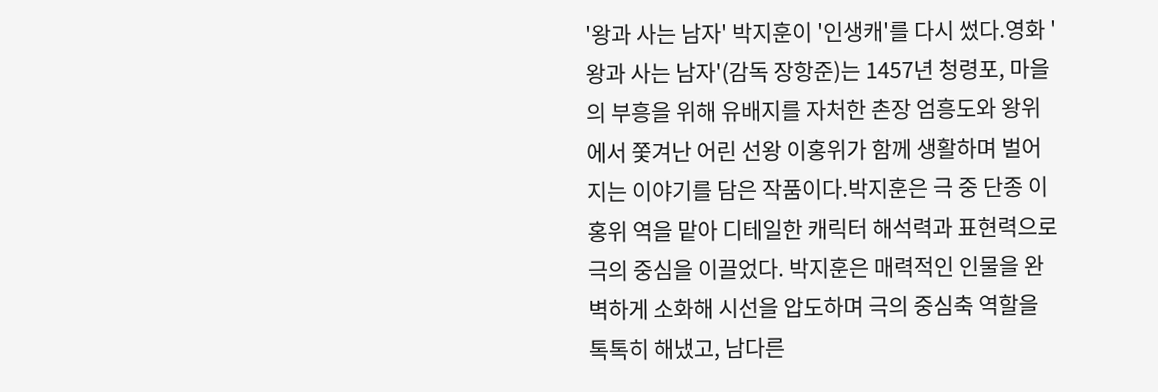'왕과 사는 남자' 박지훈이 '인생캐'를 다시 썼다.영화 '왕과 사는 남자'(감독 장항준)는 1457년 청령포, 마을의 부흥을 위해 유배지를 자처한 촌장 엄흥도와 왕위에서 쫓겨난 어린 선왕 이홍위가 함께 생활하며 벌어지는 이야기를 담은 작품이다.박지훈은 극 중 단종 이홍위 역을 맡아 디테일한 캐릭터 해석력과 표현력으로 극의 중심을 이끌었다. 박지훈은 매력적인 인물을 완벽하게 소화해 시선을 압도하며 극의 중심축 역할을 톡톡히 해냈고, 남다른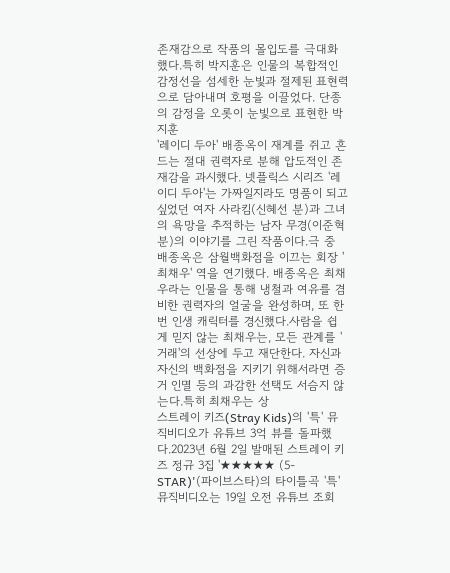존재감으로 작품의 몰입도를 극대화했다.특히 박지훈은 인물의 복합적인 감정선을 섬세한 눈빛과 절제된 표현력으로 담아내며 호평을 이끌었다. 단종의 감정을 오롯이 눈빛으로 표현한 박지훈
'레이디 두아' 배종옥이 재계를 쥐고 흔드는 절대 권력자로 분해 압도적인 존재감을 과시했다. 넷플릭스 시리즈 '레이디 두아'는 가짜일지라도 명품이 되고 싶었던 여자 사라킴(신혜선 분)과 그녀의 욕망을 추적하는 남자 무경(이준혁 분)의 이야기를 그린 작품이다.극 중 배종옥은 삼월백화점을 이끄는 회장 '최채우' 역을 연기했다. 배종옥은 최채우라는 인물을 통해 냉철과 여유를 겸비한 권력자의 얼굴을 완성하며, 또 한 번 인생 캐릭터를 경신했다.사람을 쉽게 믿지 않는 최채우는, 모든 관계를 '거래'의 선상에 두고 재단한다. 자신과 자신의 백화점을 지키기 위해서라면 증거 인멸 등의 과감한 선택도 서슴지 않는다.특히 최채우는 상
스트레이 키즈(Stray Kids)의 '특' 뮤직비디오가 유튜브 3억 뷰를 돌파했다.2023년 6월 2일 발매된 스트레이 키즈 정규 3집 '★★★★★ (5-STAR)'(파이브스타)의 타이틀곡 '특' 뮤직비디오는 19일 오전 유튜브 조회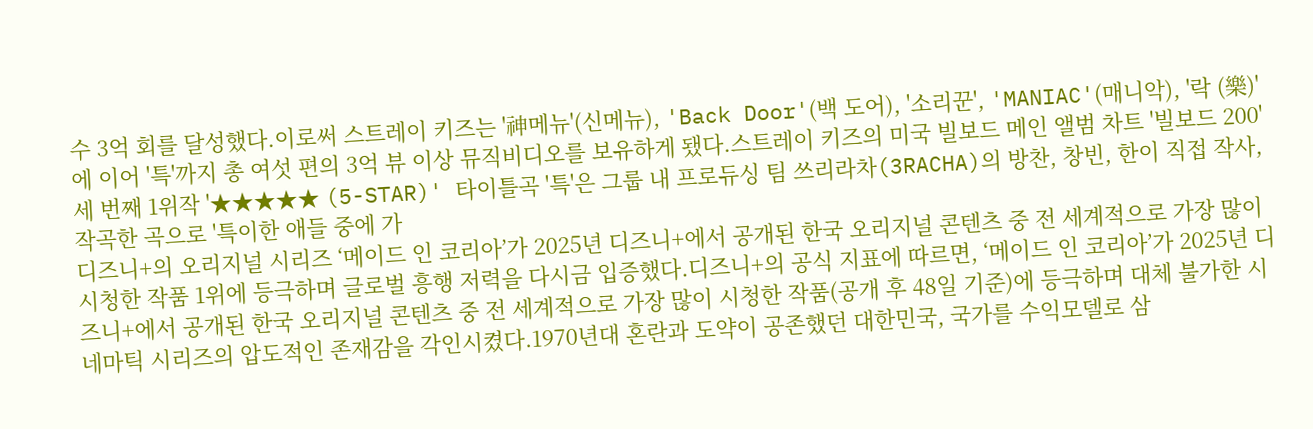수 3억 회를 달성했다.이로써 스트레이 키즈는 '神메뉴'(신메뉴), 'Back Door'(백 도어), '소리꾼', 'MANIAC'(매니악), '락 (樂)'에 이어 '특'까지 총 여섯 편의 3억 뷰 이상 뮤직비디오를 보유하게 됐다.스트레이 키즈의 미국 빌보드 메인 앨범 차트 '빌보드 200' 세 번째 1위작 '★★★★★ (5-STAR)' 타이틀곡 '특'은 그룹 내 프로듀싱 팀 쓰리라차(3RACHA)의 방찬, 창빈, 한이 직접 작사, 작곡한 곡으로 '특이한 애들 중에 가
디즈니+의 오리지널 시리즈 ‘메이드 인 코리아’가 2025년 디즈니+에서 공개된 한국 오리지널 콘텐츠 중 전 세계적으로 가장 많이 시청한 작품 1위에 등극하며 글로벌 흥행 저력을 다시금 입증했다.디즈니+의 공식 지표에 따르면, ‘메이드 인 코리아’가 2025년 디즈니+에서 공개된 한국 오리지널 콘텐츠 중 전 세계적으로 가장 많이 시청한 작품(공개 후 48일 기준)에 등극하며 대체 불가한 시네마틱 시리즈의 압도적인 존재감을 각인시켰다.1970년대 혼란과 도약이 공존했던 대한민국, 국가를 수익모델로 삼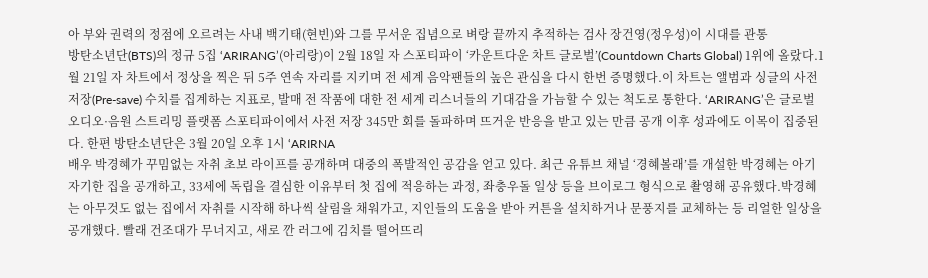아 부와 권력의 정점에 오르려는 사내 백기태(현빈)와 그를 무서운 집념으로 벼랑 끝까지 추적하는 검사 장건영(정우성)이 시대를 관통
방탄소년단(BTS)의 정규 5집 ‘ARIRANG’(아리랑)이 2월 18일 자 스포티파이 ‘카운트다운 차트 글로벌’(Countdown Charts Global) 1위에 올랐다.1월 21일 자 차트에서 정상을 찍은 뒤 5주 연속 자리를 지키며 전 세계 음악팬들의 높은 관심을 다시 한번 증명했다.이 차트는 앨범과 싱글의 사전 저장(Pre-save) 수치를 집계하는 지표로, 발매 전 작품에 대한 전 세계 리스너들의 기대감을 가늠할 수 있는 척도로 통한다. ‘ARIRANG’은 글로벌 오디오·음원 스트리밍 플랫폼 스포티파이에서 사전 저장 345만 회를 돌파하며 뜨거운 반응을 받고 있는 만큼 공개 이후 성과에도 이목이 집중된다. 한편 방탄소년단은 3월 20일 오후 1시 ‘ARIRNA
배우 박경혜가 꾸밈없는 자취 초보 라이프를 공개하며 대중의 폭발적인 공감을 얻고 있다. 최근 유튜브 채널 ‘경혜볼래’를 개설한 박경혜는 아기자기한 집을 공개하고, 33세에 독립을 결심한 이유부터 첫 집에 적응하는 과정, 좌충우돌 일상 등을 브이로그 형식으로 촬영해 공유했다.박경혜는 아무것도 없는 집에서 자취를 시작해 하나씩 살림을 채워가고, 지인들의 도움을 받아 커튼을 설치하거나 문풍지를 교체하는 등 리얼한 일상을 공개했다. 빨래 건조대가 무너지고, 새로 깐 러그에 김치를 떨어뜨리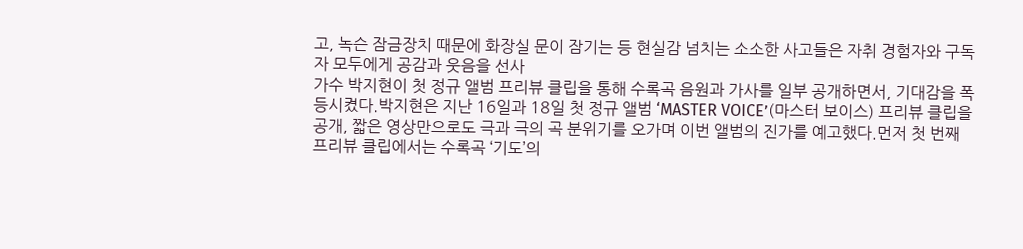고, 녹슨 잠금장치 때문에 화장실 문이 잠기는 등 현실감 넘치는 소소한 사고들은 자취 경험자와 구독자 모두에게 공감과 웃음을 선사
가수 박지현이 첫 정규 앨범 프리뷰 클립을 통해 수록곡 음원과 가사를 일부 공개하면서, 기대감을 폭등시켰다.박지현은 지난 16일과 18일 첫 정규 앨범 ‘MASTER VOICE’(마스터 보이스) 프리뷰 클립을 공개, 짧은 영상만으로도 극과 극의 곡 분위기를 오가며 이번 앨범의 진가를 예고했다.먼저 첫 번째 프리뷰 클립에서는 수록곡 ‘기도’의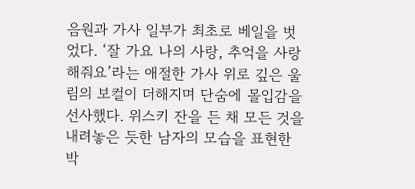음원과 가사 일부가 최초로 베일을 벗었다. ‘잘 가요 나의 사랑, 추억을 사랑해줘요’라는 애절한 가사 위로 깊은 울림의 보컬이 더해지며 단숨에 몰입감을 선사했다. 위스키 잔을 든 채 모든 것을 내려놓은 듯한 남자의 모습을 표현한 박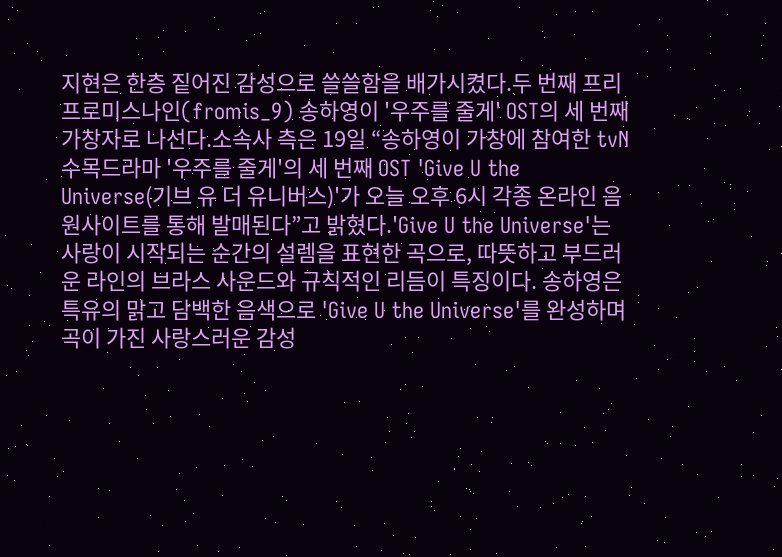지현은 한층 짙어진 감성으로 쓸쓸함을 배가시켰다.두 번째 프리
프로미스나인(fromis_9) 송하영이 '우주를 줄게' OST의 세 번째 가창자로 나선다.소속사 측은 19일 “송하영이 가창에 참여한 tvN 수목드라마 '우주를 줄게'의 세 번째 OST 'Give U the Universe(기브 유 더 유니버스)'가 오늘 오후 6시 각종 온라인 음원사이트를 통해 발매된다”고 밝혔다.'Give U the Universe'는 사랑이 시작되는 순간의 설렘을 표현한 곡으로, 따뜻하고 부드러운 라인의 브라스 사운드와 규칙적인 리듬이 특징이다. 송하영은 특유의 맑고 담백한 음색으로 'Give U the Universe'를 완성하며 곡이 가진 사랑스러운 감성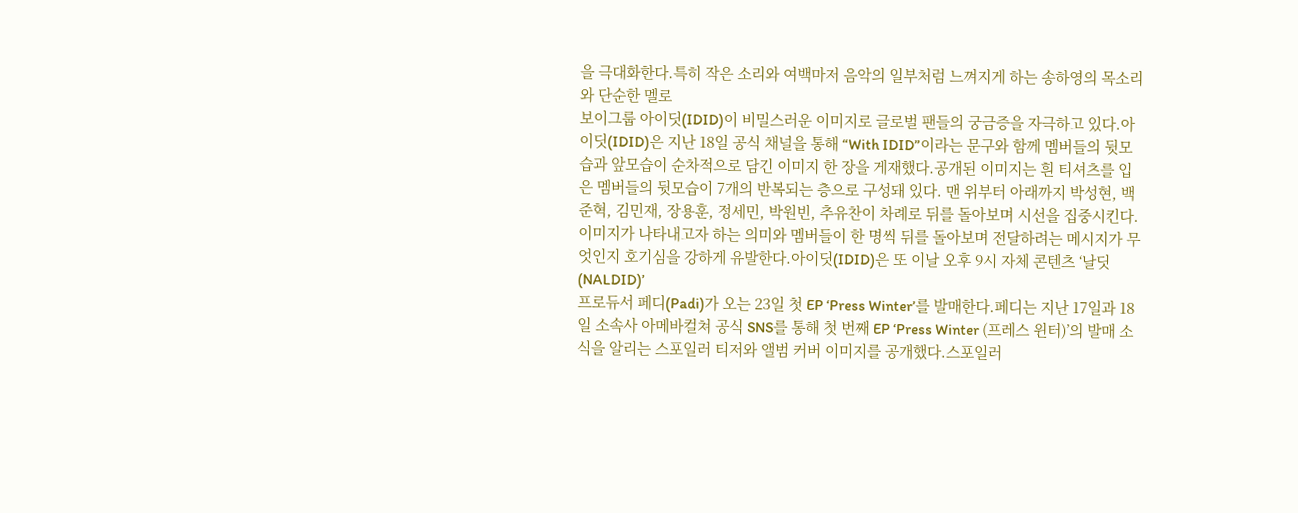을 극대화한다.특히 작은 소리와 여백마저 음악의 일부처럼 느껴지게 하는 송하영의 목소리와 단순한 멜로
보이그룹 아이딧(IDID)이 비밀스러운 이미지로 글로벌 팬들의 궁금증을 자극하고 있다.아이딧(IDID)은 지난 18일 공식 채널을 통해 “With IDID”이라는 문구와 함께 멤버들의 뒷모습과 앞모습이 순차적으로 담긴 이미지 한 장을 게재했다.공개된 이미지는 흰 티셔츠를 입은 멤버들의 뒷모습이 7개의 반복되는 층으로 구성돼 있다. 맨 위부터 아래까지 박성현, 백준혁, 김민재, 장용훈, 정세민, 박원빈, 추유찬이 차례로 뒤를 돌아보며 시선을 집중시킨다. 이미지가 나타내고자 하는 의미와 멤버들이 한 명씩 뒤를 돌아보며 전달하려는 메시지가 무엇인지 호기심을 강하게 유발한다.아이딧(IDID)은 또 이날 오후 9시 자체 콘텐츠 ‘날딧(NALDID)’
프로듀서 페디(Padi)가 오는 23일 첫 EP ‘Press Winter’를 발매한다.페디는 지난 17일과 18일 소속사 아메바컬쳐 공식 SNS를 통해 첫 번째 EP ‘Press Winter (프레스 윈터)’의 발매 소식을 알리는 스포일러 티저와 앨범 커버 이미지를 공개했다.스포일러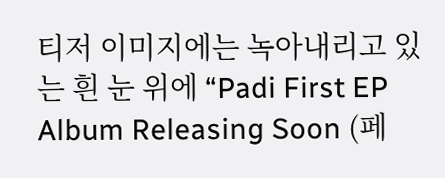티저 이미지에는 녹아내리고 있는 흰 눈 위에 “Padi First EP Album Releasing Soon (페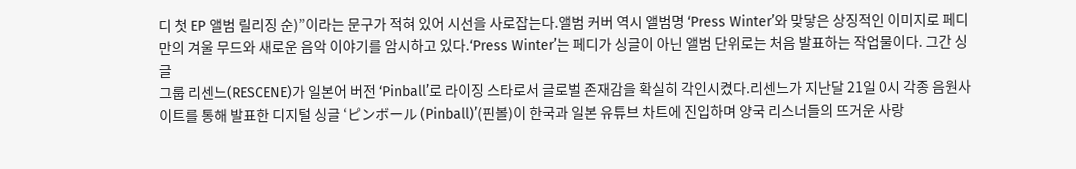디 첫 EP 앨범 릴리징 순)”이라는 문구가 적혀 있어 시선을 사로잡는다.앨범 커버 역시 앨범명 ‘Press Winter’와 맞닿은 상징적인 이미지로 페디만의 겨울 무드와 새로운 음악 이야기를 암시하고 있다.‘Press Winter’는 페디가 싱글이 아닌 앨범 단위로는 처음 발표하는 작업물이다. 그간 싱글
그룹 리센느(RESCENE)가 일본어 버전 ‘Pinball’로 라이징 스타로서 글로벌 존재감을 확실히 각인시켰다.리센느가 지난달 21일 0시 각종 음원사이트를 통해 발표한 디지털 싱글 ‘ピンボール (Pinball)’(핀볼)이 한국과 일본 유튜브 차트에 진입하며 양국 리스너들의 뜨거운 사랑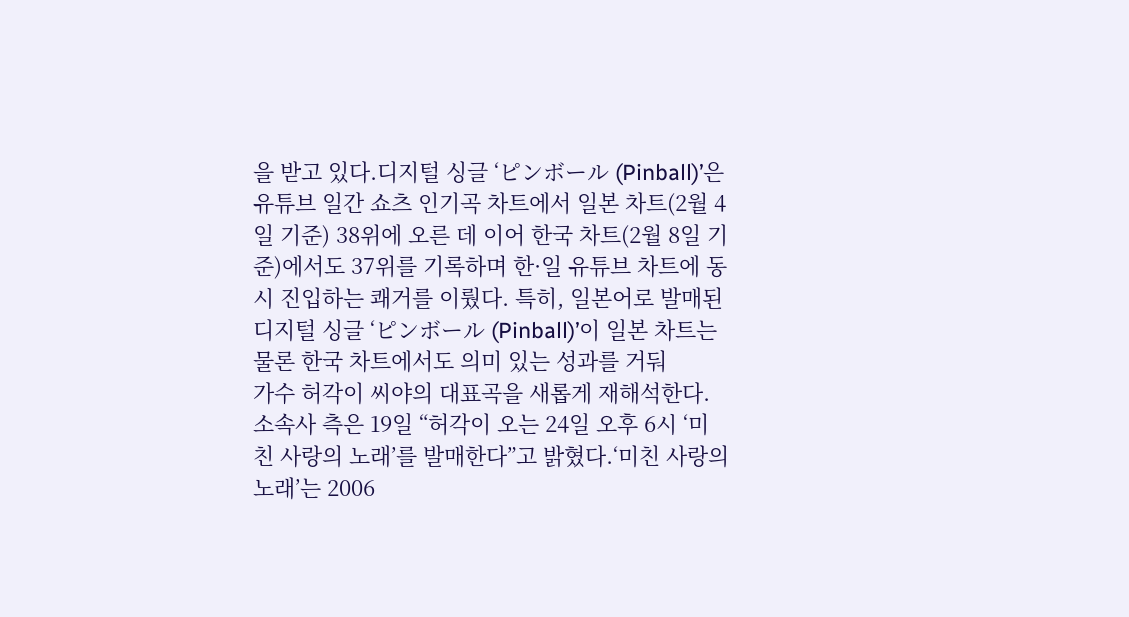을 받고 있다.디지털 싱글 ‘ピンボール (Pinball)’은 유튜브 일간 쇼츠 인기곡 차트에서 일본 차트(2월 4일 기준) 38위에 오른 데 이어 한국 차트(2월 8일 기준)에서도 37위를 기록하며 한·일 유튜브 차트에 동시 진입하는 쾌거를 이뤘다. 특히, 일본어로 발매된 디지털 싱글 ‘ピンボール (Pinball)’이 일본 차트는 물론 한국 차트에서도 의미 있는 성과를 거둬
가수 허각이 씨야의 대표곡을 새롭게 재해석한다.소속사 측은 19일 “허각이 오는 24일 오후 6시 ‘미친 사랑의 노래’를 발매한다”고 밝혔다.‘미친 사랑의 노래’는 2006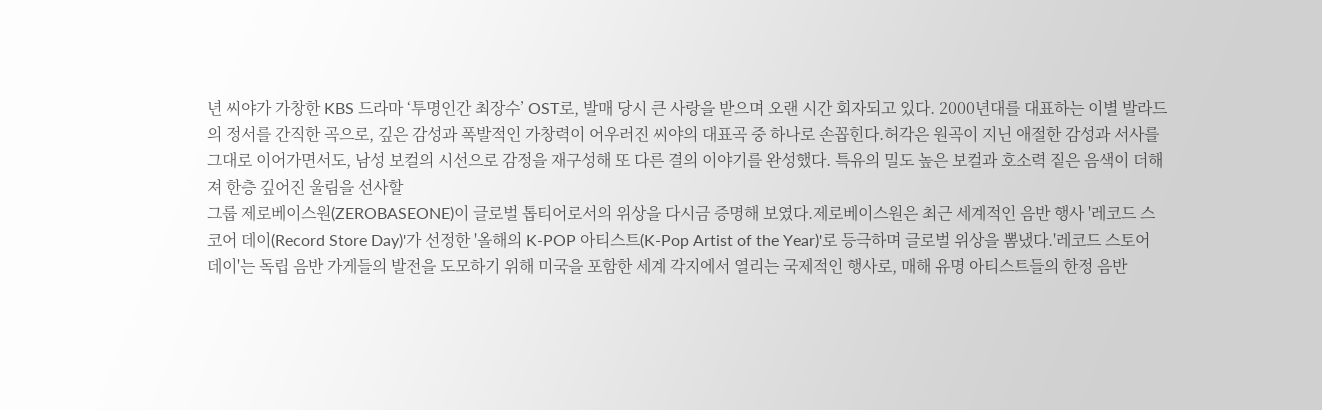년 씨야가 가창한 KBS 드라마 ‘투명인간 최장수’ OST로, 발매 당시 큰 사랑을 받으며 오랜 시간 회자되고 있다. 2000년대를 대표하는 이별 발라드의 정서를 간직한 곡으로, 깊은 감성과 폭발적인 가창력이 어우러진 씨야의 대표곡 중 하나로 손꼽힌다.허각은 원곡이 지닌 애절한 감성과 서사를 그대로 이어가면서도, 남성 보컬의 시선으로 감정을 재구성해 또 다른 결의 이야기를 완성했다. 특유의 밀도 높은 보컬과 호소력 짙은 음색이 더해져 한층 깊어진 울림을 선사할
그룹 제로베이스원(ZEROBASEONE)이 글로벌 톱티어로서의 위상을 다시금 증명해 보였다.제로베이스원은 최근 세계적인 음반 행사 '레코드 스코어 데이(Record Store Day)'가 선정한 '올해의 K-POP 아티스트(K-Pop Artist of the Year)'로 등극하며 글로벌 위상을 뽐냈다.'레코드 스토어 데이'는 독립 음반 가게들의 발전을 도모하기 위해 미국을 포함한 세계 각지에서 열리는 국제적인 행사로, 매해 유명 아티스트들의 한정 음반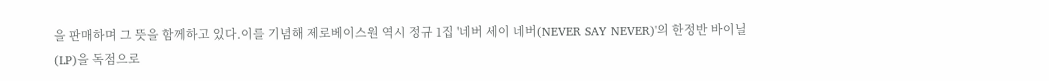을 판매하며 그 뜻을 함께하고 있다.이를 기념해 제로베이스원 역시 정규 1집 '네버 세이 네버(NEVER SAY NEVER)'의 한정반 바이닐(LP)을 독점으로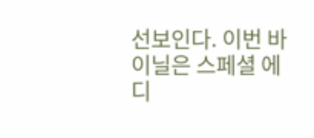선보인다. 이번 바이닐은 스페셜 에디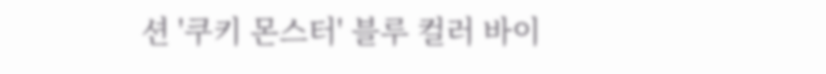션 '쿠키 몬스터' 블루 컬러 바이